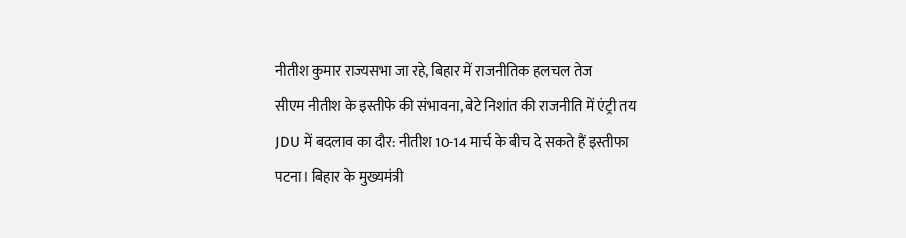नीतीश कुमार राज्यसभा जा रहे, बिहार में राजनीतिक हलचल तेज
सीएम नीतीश के इस्तीफे की संभावना, बेटे निशांत की राजनीति में एंट्री तय
JDU में बदलाव का दौर: नीतीश 10-14 मार्च के बीच दे सकते हैं इस्तीफा
पटना। बिहार के मुख्यमंत्री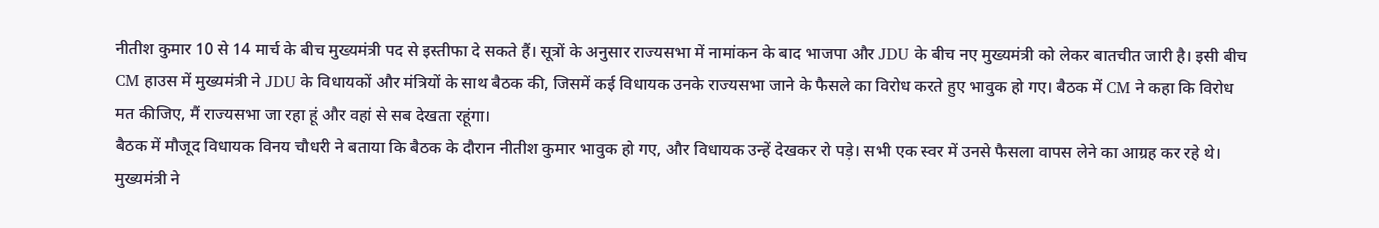नीतीश कुमार 10 से 14 मार्च के बीच मुख्यमंत्री पद से इस्तीफा दे सकते हैं। सूत्रों के अनुसार राज्यसभा में नामांकन के बाद भाजपा और JDU के बीच नए मुख्यमंत्री को लेकर बातचीत जारी है। इसी बीच CM हाउस में मुख्यमंत्री ने JDU के विधायकों और मंत्रियों के साथ बैठक की, जिसमें कई विधायक उनके राज्यसभा जाने के फैसले का विरोध करते हुए भावुक हो गए। बैठक में CM ने कहा कि विरोध मत कीजिए, मैं राज्यसभा जा रहा हूं और वहां से सब देखता रहूंगा।
बैठक में मौजूद विधायक विनय चौधरी ने बताया कि बैठक के दौरान नीतीश कुमार भावुक हो गए, और विधायक उन्हें देखकर रो पड़े। सभी एक स्वर में उनसे फैसला वापस लेने का आग्रह कर रहे थे। मुख्यमंत्री ने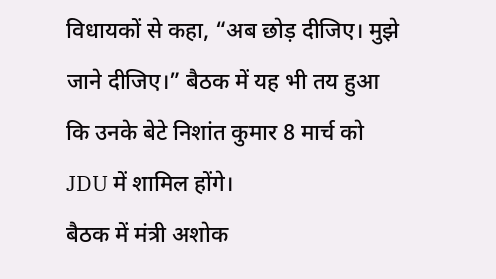विधायकों से कहा, “अब छोड़ दीजिए। मुझे जाने दीजिए।” बैठक में यह भी तय हुआ कि उनके बेटे निशांत कुमार 8 मार्च को JDU में शामिल होंगे।
बैठक में मंत्री अशोक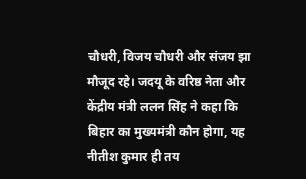चौधरी, विजय चौधरी और संजय झा मौजूद रहे। जदयू के वरिष्ठ नेता और केंद्रीय मंत्री ललन सिंह ने कहा कि बिहार का मुख्यमंत्री कौन होगा, यह नीतीश कुमार ही तय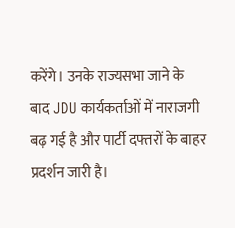करेंगे। उनके राज्यसभा जाने के बाद JDU कार्यकर्ताओं में नाराजगी बढ़ गई है और पार्टी दफ्तरों के बाहर प्रदर्शन जारी है।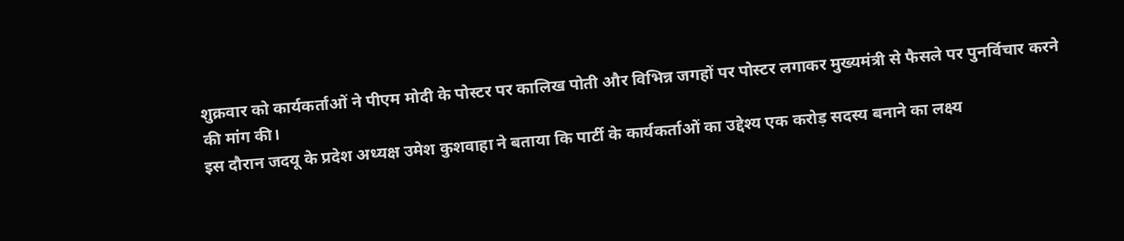शुक्रवार को कार्यकर्ताओं ने पीएम मोदी के पोस्टर पर कालिख पोती और विभिन्न जगहों पर पोस्टर लगाकर मुख्यमंत्री से फैसले पर पुनर्विचार करने की मांग की।
इस दौरान जदयू के प्रदेश अध्यक्ष उमेश कुशवाहा ने बताया कि पार्टी के कार्यकर्ताओं का उद्देश्य एक करोड़ सदस्य बनाने का लक्ष्य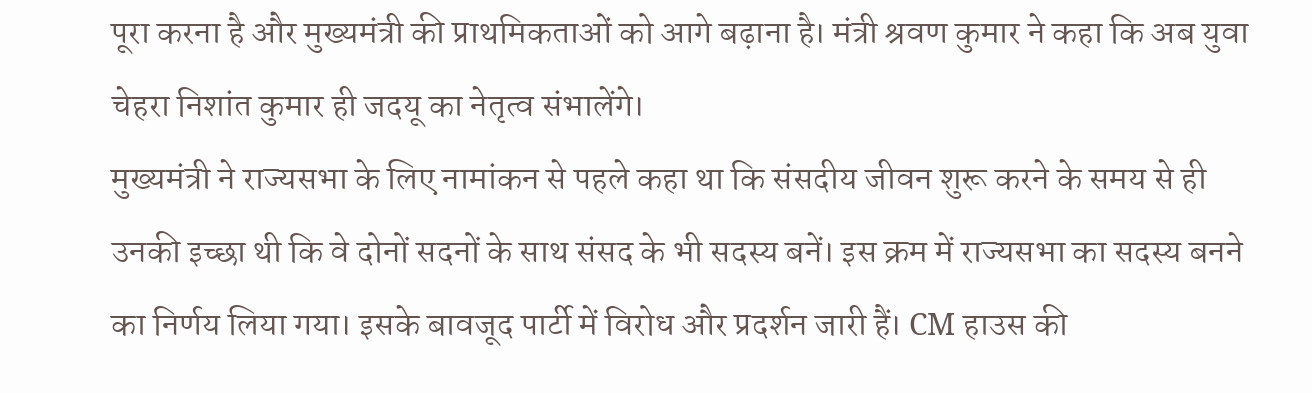पूरा करना है और मुख्यमंत्री की प्राथमिकताओं को आगे बढ़ाना है। मंत्री श्रवण कुमार ने कहा कि अब युवा चेहरा निशांत कुमार ही जदयू का नेतृत्व संभालेंगे।
मुख्यमंत्री ने राज्यसभा के लिए नामांकन से पहले कहा था कि संसदीय जीवन शुरू करने के समय से ही उनकी इच्छा थी कि वे दोनों सदनों के साथ संसद के भी सदस्य बनें। इस क्रम में राज्यसभा का सदस्य बनने का निर्णय लिया गया। इसके बावजूद पार्टी में विरोध और प्रदर्शन जारी हैं। CM हाउस की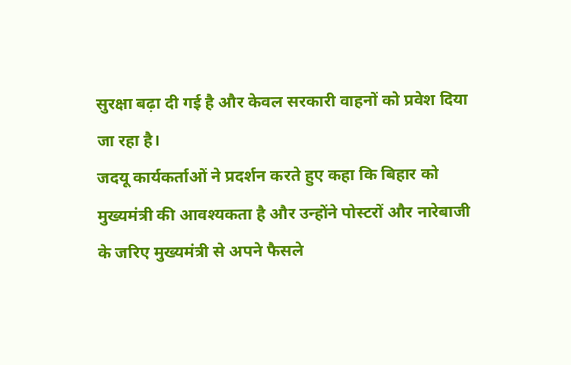सुरक्षा बढ़ा दी गई है और केवल सरकारी वाहनों को प्रवेश दिया जा रहा है।
जदयू कार्यकर्ताओं ने प्रदर्शन करते हुए कहा कि बिहार को मुख्यमंत्री की आवश्यकता है और उन्होंने पोस्टरों और नारेबाजी के जरिए मुख्यमंत्री से अपने फैसले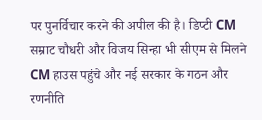पर पुनर्विचार करने की अपील की है। डिप्टी CM सम्राट चौधरी और विजय सिन्हा भी सीएम से मिलने CM हाउस पहुंचे और नई सरकार के गठन और रणनीति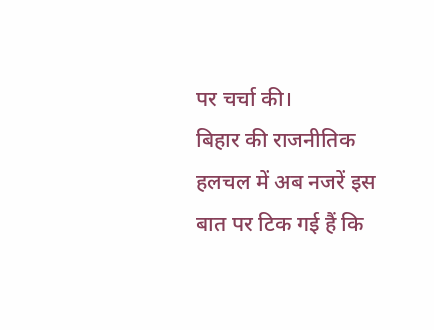पर चर्चा की।
बिहार की राजनीतिक हलचल में अब नजरें इस बात पर टिक गई हैं कि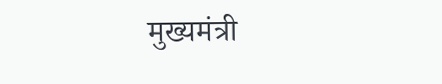मुख्यमंत्री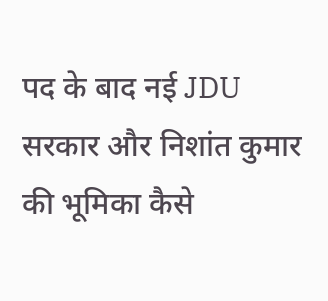पद के बाद नई JDU सरकार और निशांत कुमार की भूमिका कैसे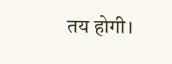तय होगी।